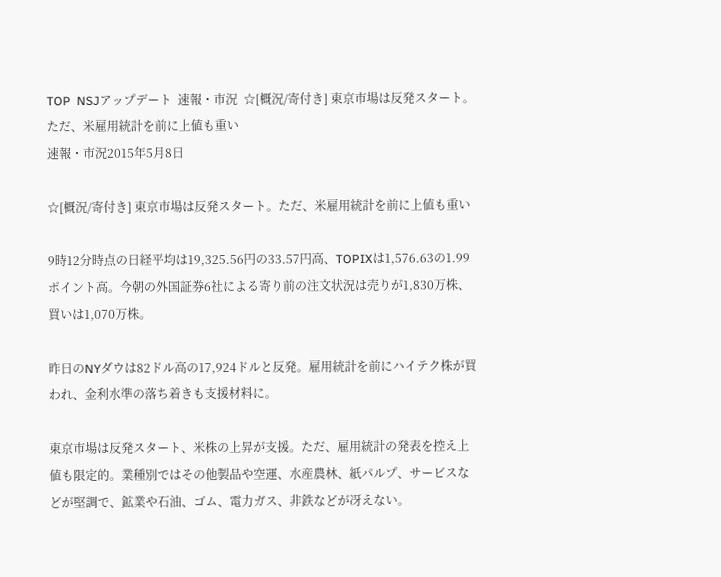TOP  NSJアップデート  速報・市況  ☆[概況/寄付き] 東京市場は反発スタート。ただ、米雇用統計を前に上値も重い
速報・市況2015年5月8日

☆[概況/寄付き] 東京市場は反発スタート。ただ、米雇用統計を前に上値も重い

9時12分時点の日経平均は19,325.56円の33.57円高、TOPIXは1,576.63の1.99ポイント高。今朝の外国証券6社による寄り前の注文状況は売りが1,830万株、買いは1,070万株。

昨日のNYダウは82ドル高の17,924ドルと反発。雇用統計を前にハイテク株が買われ、金利水準の落ち着きも支援材料に。

東京市場は反発スタート、米株の上昇が支援。ただ、雇用統計の発表を控え上値も限定的。業種別ではその他製品や空運、水産農林、紙パルプ、サービスなどが堅調で、鉱業や石油、ゴム、電力ガス、非鉄などが冴えない。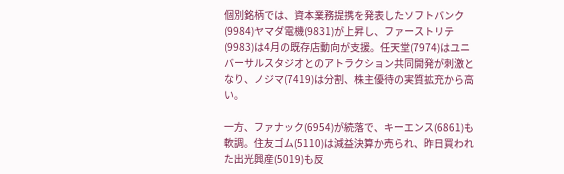個別銘柄では、資本業務提携を発表したソフトバンク(9984)ヤマダ電機(9831)が上昇し、ファーストリテ(9983)は4月の既存店動向が支援。任天堂(7974)はユニバーサルスタジオとのアトラクション共同開発が刺激となり、ノジマ(7419)は分割、株主優待の実質拡充から高い。

一方、ファナック(6954)が続落で、キーエンス(6861)も軟調。住友ゴム(5110)は減益決算か売られ、昨日買われた出光興産(5019)も反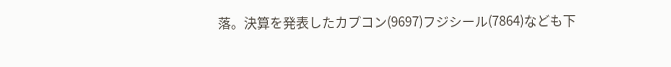落。決算を発表したカプコン(9697)フジシール(7864)なども下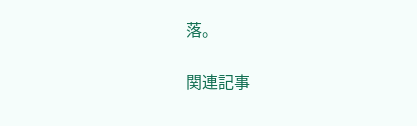落。

関連記事